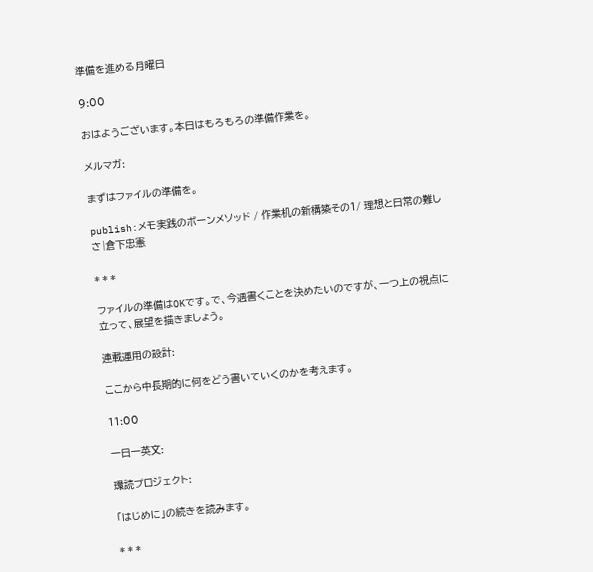準備を進める月曜日

9:00

おはようございます。本日はもろもろの準備作業を。

メルマガ:

まずはファイルの準備を。

publish:メモ実践のボーンメソッド / 作業机の新構築その1/ 理想と日常の難しさ|倉下忠憲

* * *

ファイルの準備はOKです。で、今週書くことを決めたいのですが、一つ上の視点に立って、展望を描きましょう。

連載運用の設計:

ここから中長期的に何をどう書いていくのかを考えます。

11:00

一日一英文:

環読プロジェクト:

「はじめに」の続きを読みます。

* * *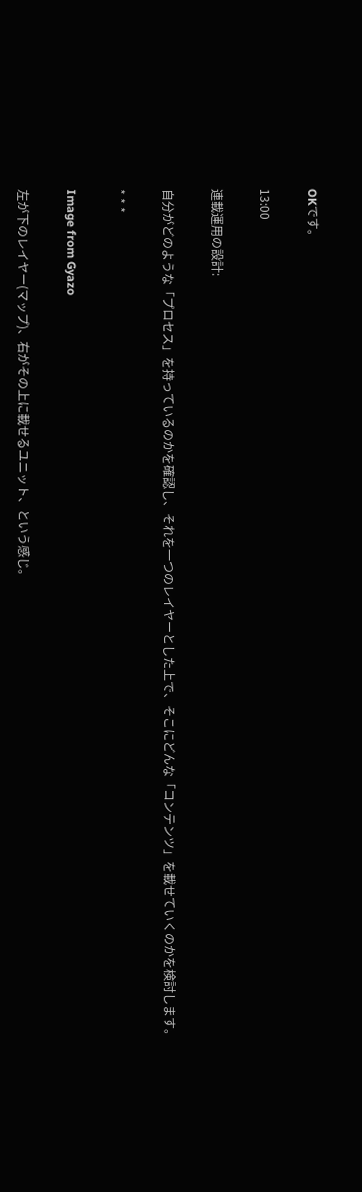OKです。

13:00

連載運用の設計:

自分がどのような「プロセス」を持っているのかを確認し、それを一つのレイヤーとした上で、そこにどんな「コンテンツ」を載せていくのかを検討します。

* * *

Image from Gyazo

左が下のレイヤー(マップ)、右がその上に載せるユニット、という感じ。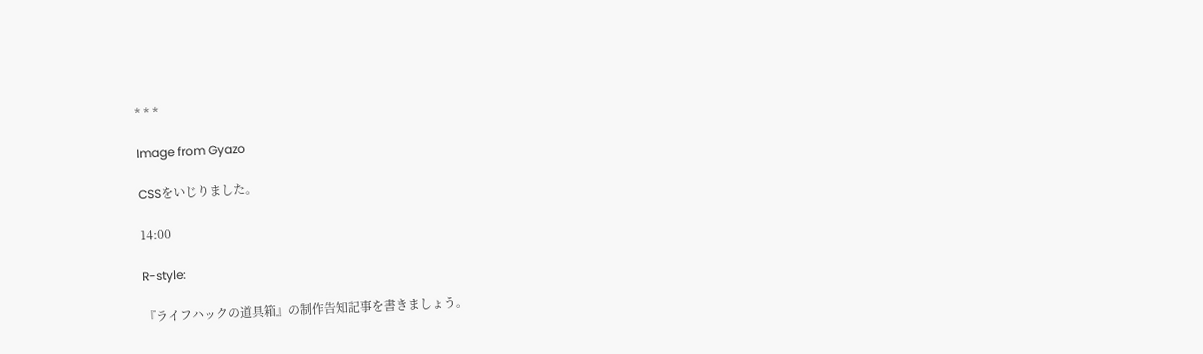* * *

Image from Gyazo

CSSをいじりました。

14:00

R-style:

『ライフハックの道具箱』の制作告知記事を書きましょう。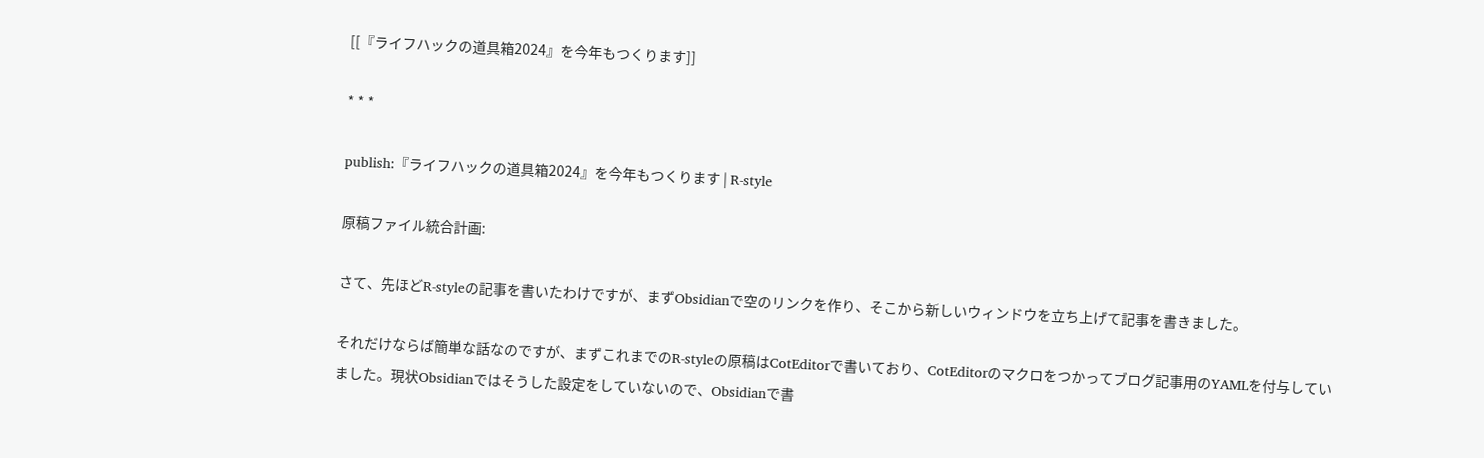[[『ライフハックの道具箱2024』を今年もつくります]]

* * *

publish:『ライフハックの道具箱2024』を今年もつくります | R-style

原稿ファイル統合計画:

さて、先ほどR-styleの記事を書いたわけですが、まずObsidianで空のリンクを作り、そこから新しいウィンドウを立ち上げて記事を書きました。

それだけならば簡単な話なのですが、まずこれまでのR-styleの原稿はCotEditorで書いており、CotEditorのマクロをつかってブログ記事用のYAMLを付与していました。現状Obsidianではそうした設定をしていないので、Obsidianで書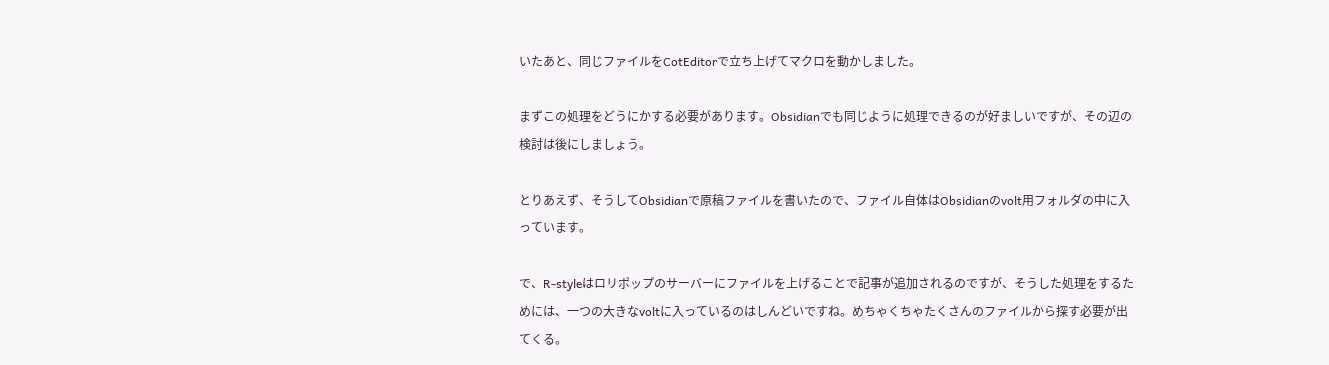いたあと、同じファイルをCotEditorで立ち上げてマクロを動かしました。

まずこの処理をどうにかする必要があります。Obsidianでも同じように処理できるのが好ましいですが、その辺の検討は後にしましょう。

とりあえず、そうしてObsidianで原稿ファイルを書いたので、ファイル自体はObsidianのvolt用フォルダの中に入っています。

で、R-styleはロリポップのサーバーにファイルを上げることで記事が追加されるのですが、そうした処理をするためには、一つの大きなvoltに入っているのはしんどいですね。めちゃくちゃたくさんのファイルから探す必要が出てくる。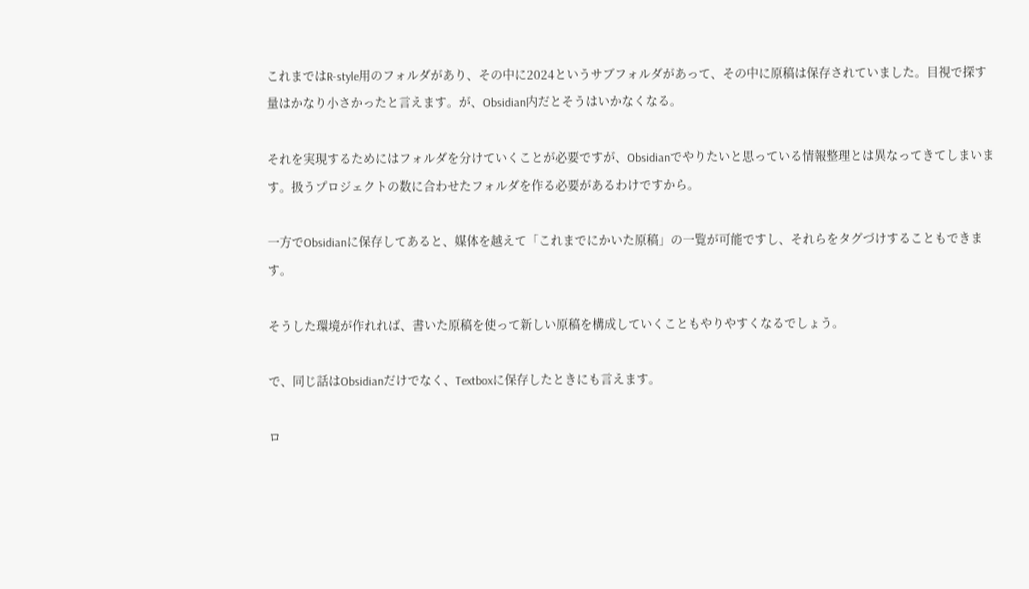これまではR-style用のフォルダがあり、その中に2024というサブフォルダがあって、その中に原稿は保存されていました。目視で探す量はかなり小さかったと言えます。が、Obsidian内だとそうはいかなくなる。

それを実現するためにはフォルダを分けていくことが必要ですが、Obsidianでやりたいと思っている情報整理とは異なってきてしまいます。扱うプロジェクトの数に合わせたフォルダを作る必要があるわけですから。

一方でObsidianに保存してあると、媒体を越えて「これまでにかいた原稿」の一覧が可能ですし、それらをタグづけすることもできます。

そうした環境が作れれば、書いた原稿を使って新しい原稿を構成していくこともやりやすくなるでしょう。

で、同じ話はObsidianだけでなく、Textboxに保存したときにも言えます。

ロ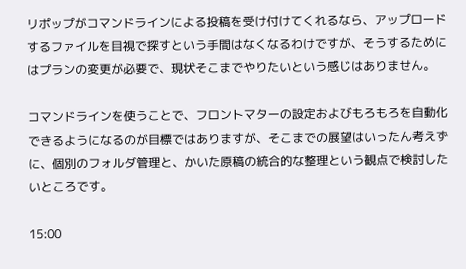リポップがコマンドラインによる投稿を受け付けてくれるなら、アップロードするファイルを目視で探すという手間はなくなるわけですが、そうするためにはプランの変更が必要で、現状そこまでやりたいという感じはありません。

コマンドラインを使うことで、フロントマターの設定およびもろもろを自動化できるようになるのが目標ではありますが、そこまでの展望はいったん考えずに、個別のフォルダ管理と、かいた原稿の統合的な整理という観点で検討したいところです。

15:00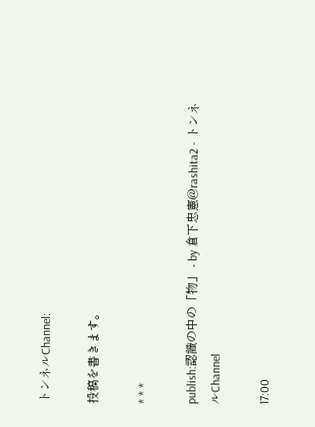トンネルChannel:

投稿を書きます。

* * *

publish:認識の中の「物」 - by 倉下忠憲@rashita2 - トンネルChannel

17:00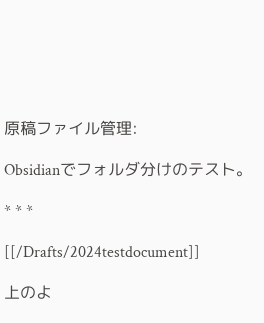原稿ファイル管理:

Obsidianでフォルダ分けのテスト。

* * *

[[/Drafts/2024testdocument]]

上のよ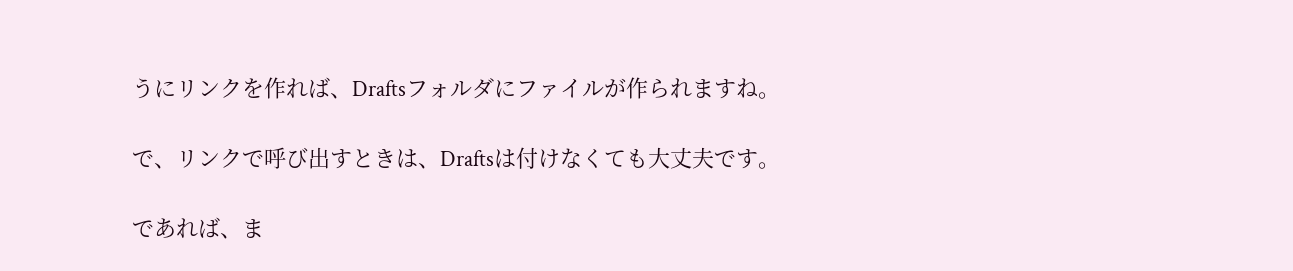うにリンクを作れば、Draftsフォルダにファイルが作られますね。

で、リンクで呼び出すときは、Draftsは付けなくても大丈夫です。

であれば、ま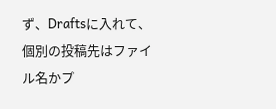ず、Draftsに入れて、個別の投稿先はファイル名かプ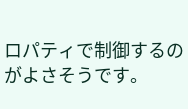ロパティで制御するのがよさそうです。